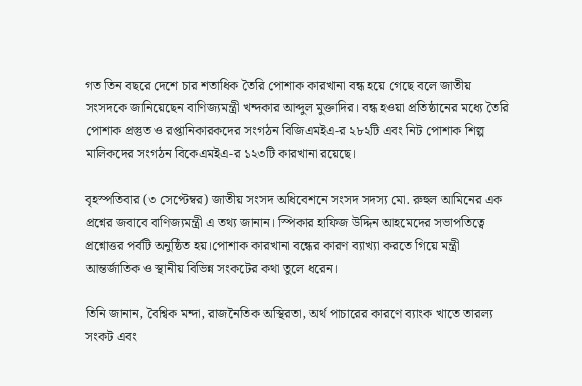গত তিন বছরে দেশে চার শতাধিক তৈরি পোশাক কারখানা বন্ধ হয়ে গেছে বলে জাতীয় সংসদকে জানিয়েছেন বাণিজ্যমন্ত্রী খন্দকার আব্দুল মুক্তাদির। বন্ধ হওয়া প্রতিষ্ঠানের মধ্যে তৈরি পোশাক প্রস্তুত ও রপ্তানিকারকদের সংগঠন বিজিএমইএ-র ২৮২টি এবং নিট পোশাক শিল্প মালিকদের সংগঠন বিকেএমইএ-র ১২৩টি কারখানা রয়েছে।

বৃহস্পতিবার (৩ সেপ্টেম্বর) জাতীয় সংসদ অধিবেশনে সংসদ সদস্য মো. রুহুল আমিনের এক প্রশ্নের জবাবে বাণিজ্যমন্ত্রী এ তথ্য জানান। স্পিকার হাফিজ উদ্দিন আহমেদের সভাপতিত্বে প্রশ্নোত্তর পর্বটি অনুষ্ঠিত হয়।পোশাক কারখানা বন্ধের কারণ ব্যাখ্যা করতে গিয়ে মন্ত্রী আন্তর্জাতিক ও স্থানীয় বিভিন্ন সংকটের কথা তুলে ধরেন।

তিনি জানান, বৈশ্বিক মন্দা, রাজনৈতিক অস্থিরতা, অর্থ পাচারের কারণে ব্যাংক খাতে তারল্য সংকট এবং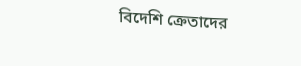বিদেশি ক্রেতাদের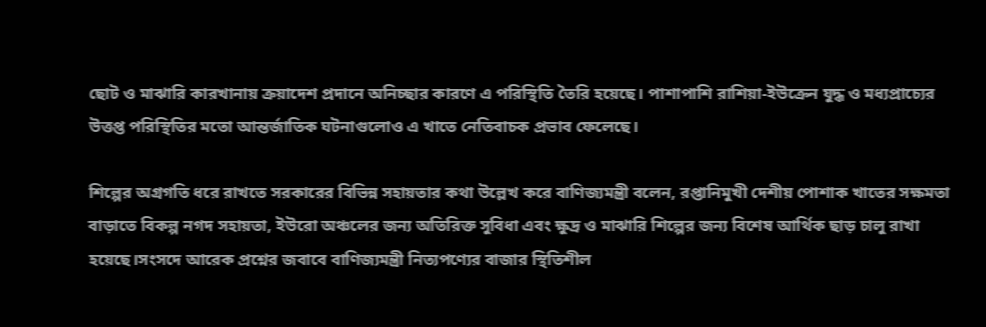ছোট ও মাঝারি কারখানায় ক্রয়াদেশ প্রদানে অনিচ্ছার কারণে এ পরিস্থিতি তৈরি হয়েছে। পাশাপাশি রাশিয়া-ইউক্রেন যুদ্ধ ও মধ্যপ্রাচ্যের উত্তপ্ত পরিস্থিতির মতো আন্তর্জাতিক ঘটনাগুলোও এ খাতে নেতিবাচক প্রভাব ফেলেছে।

শিল্পের অগ্রগতি ধরে রাখতে সরকারের বিভিন্ন সহায়তার কথা উল্লেখ করে বাণিজ্যমন্ত্রী বলেন, রপ্তানিমুখী দেশীয় পোশাক খাতের সক্ষমতা বাড়াতে বিকল্প নগদ সহায়তা, ইউরো অঞ্চলের জন্য অতিরিক্ত সুবিধা এবং ক্ষুদ্র ও মাঝারি শিল্পের জন্য বিশেষ আর্থিক ছাড় চালু রাখা হয়েছে।সংসদে আরেক প্রশ্নের জবাবে বাণিজ্যমন্ত্রী নিত্যপণ্যের বাজার স্থিতিশীল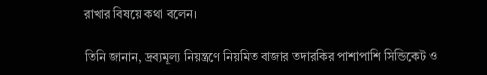রাখার বিষয়ে কথা বলেন।

তিনি জানান, দ্রব্যমূল্য নিয়ন্ত্রণে নিয়মিত বাজার তদারকির পাশাপাশি সিন্ডিকেট ও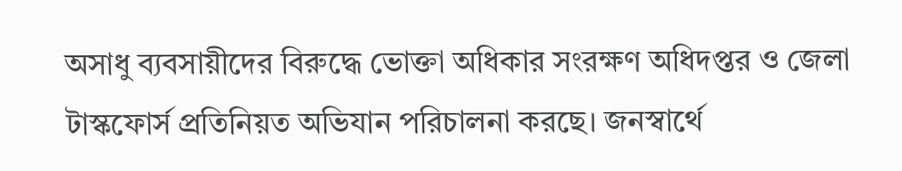অসাধু ব্যবসায়ীদের বিরুদ্ধে ভোক্তা অধিকার সংরক্ষণ অধিদপ্তর ও জেলা টাস্কফোর্স প্রতিনিয়ত অভিযান পরিচালনা করছে। জনস্বার্থে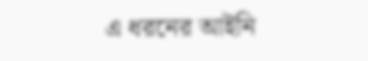এ ধরনের আইনি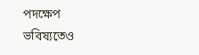পদক্ষেপ ভবিষ্যতেও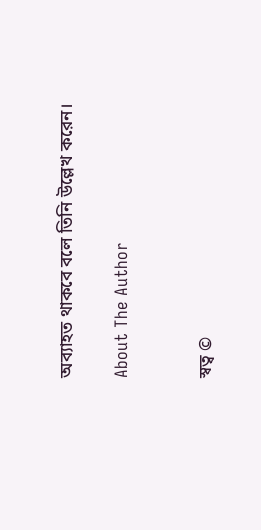অব্যাহত থাকবে বলে তিনি উল্লেখ করেন।

About The Author


স্বত্ব ©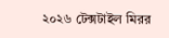২০২৬ টেক্সটাইল মিরর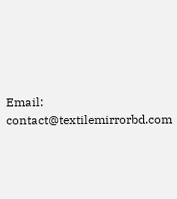Email: contact@textilemirrorbd.com